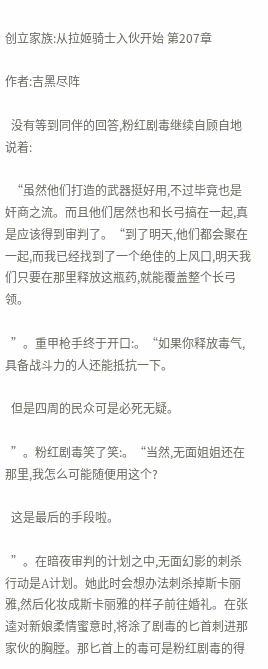创立家族:从拉姬骑士入伙开始 第207章

作者:吉黑尽阵

  没有等到同伴的回答,粉红剧毒继续自顾自地说着:

  “虽然他们打造的武器挺好用,不过毕竟也是奸商之流。而且他们居然也和长弓搞在一起,真是应该得到审判了。“到了明天,他们都会聚在一起,而我已经找到了一个绝佳的上风口,明天我们只要在那里释放这瓶药,就能覆盖整个长弓领。

  ”。重甲枪手终于开口:。“如果你释放毒气,具备战斗力的人还能抵抗一下。

  但是四周的民众可是必死无疑。

  ”。粉红剧毒笑了笑:。“当然,无面姐姐还在那里,我怎么可能随便用这个?

  这是最后的手段啦。

  ”。在暗夜审判的计划之中,无面幻影的刺杀行动是A计划。她此时会想办法刺杀掉斯卡丽雅,然后化妆成斯卡丽雅的样子前往婚礼。在张逵对新娘柔情蜜意时,将涂了剧毒的匕首刺进那家伙的胸膛。那匕首上的毒可是粉红剧毒的得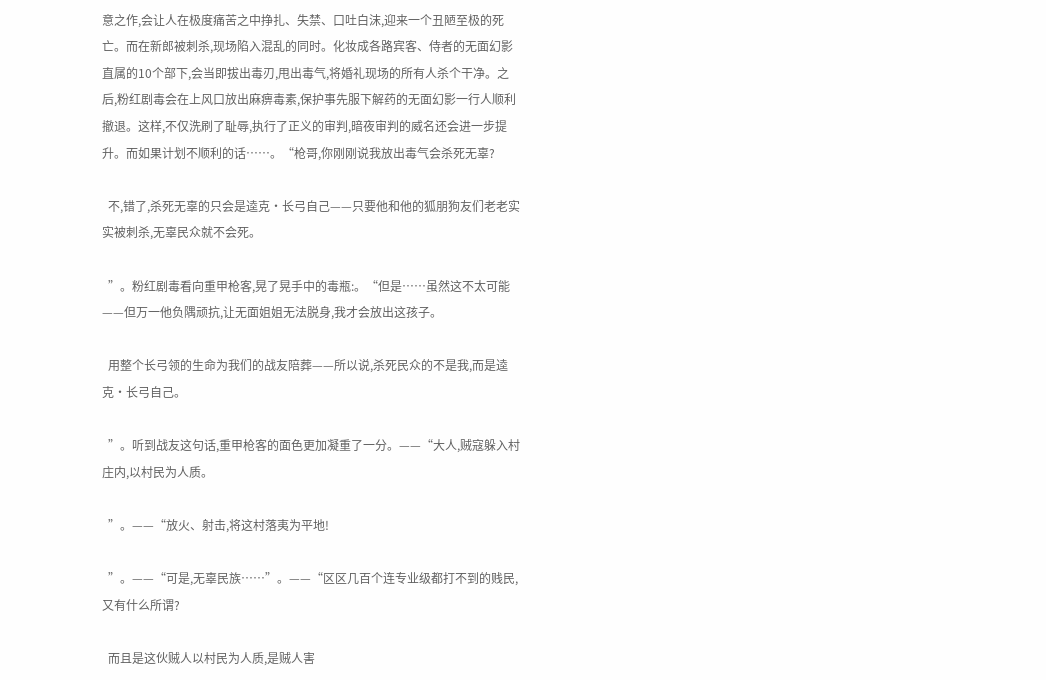意之作,会让人在极度痛苦之中挣扎、失禁、口吐白沫,迎来一个丑陋至极的死亡。而在新郎被刺杀,现场陷入混乱的同时。化妆成各路宾客、侍者的无面幻影直属的10个部下,会当即拔出毒刃,甩出毒气,将婚礼现场的所有人杀个干净。之后,粉红剧毒会在上风口放出麻痹毒素,保护事先服下解药的无面幻影一行人顺利撤退。这样,不仅洗刷了耻辱,执行了正义的审判,暗夜审判的威名还会进一步提升。而如果计划不顺利的话……。“枪哥,你刚刚说我放出毒气会杀死无辜?

  不,错了,杀死无辜的只会是逵克·长弓自己——只要他和他的狐朋狗友们老老实实被刺杀,无辜民众就不会死。

  ”。粉红剧毒看向重甲枪客,晃了晃手中的毒瓶:。“但是……虽然这不太可能——但万一他负隅顽抗,让无面姐姐无法脱身,我才会放出这孩子。

  用整个长弓领的生命为我们的战友陪葬——所以说,杀死民众的不是我,而是逵克·长弓自己。

  ”。听到战友这句话,重甲枪客的面色更加凝重了一分。——“大人,贼寇躲入村庄内,以村民为人质。

  ”。——“放火、射击,将这村落夷为平地!

  ”。——“可是,无辜民族……”。——“区区几百个连专业级都打不到的贱民,又有什么所谓?

  而且是这伙贼人以村民为人质,是贼人害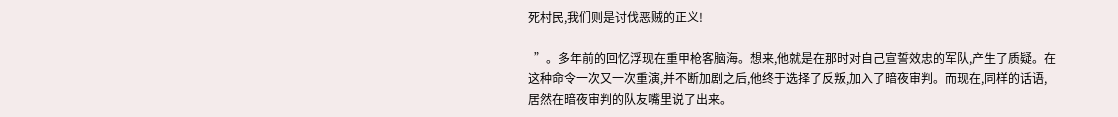死村民,我们则是讨伐恶贼的正义!

  ”。多年前的回忆浮现在重甲枪客脑海。想来,他就是在那时对自己宣誓效忠的军队,产生了质疑。在这种命令一次又一次重演,并不断加剧之后,他终于选择了反叛,加入了暗夜审判。而现在,同样的话语,居然在暗夜审判的队友嘴里说了出来。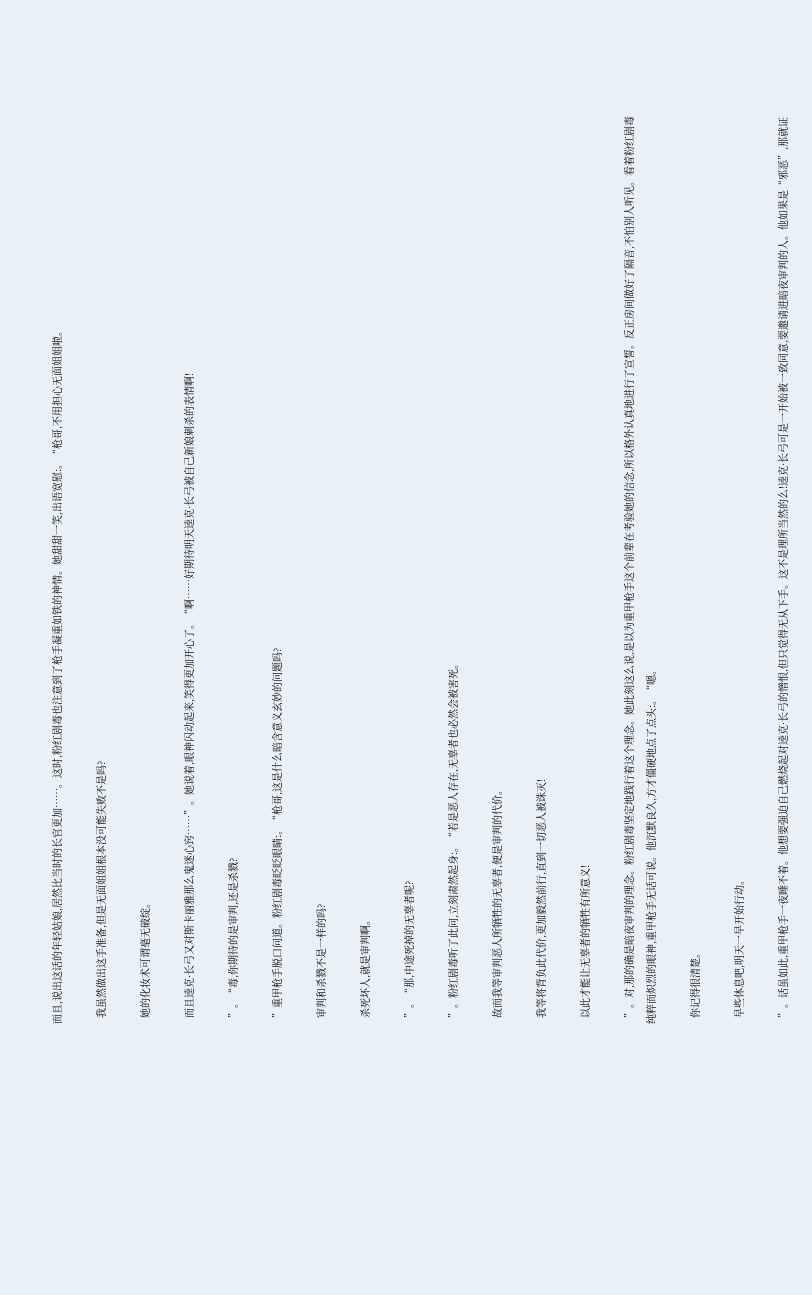而且,说出这话的年轻姑娘,居然比当时的长官更加……。这时,粉红剧毒也注意到了枪手凝重如铁的神情。她甜甜一笑,出语宽慰:。“枪哥,不用担心无面姐姐啦。

  我虽然做出这手准备,但是无面姐姐根本没可能失败不是吗?

  她的化妆术可谓毫无破绽。

  而且逵克·长弓又对斯卡丽雅那么鬼迷心窍……”。她说着,眼神闪动起来,笑得更加开心了。“啊……好期待明天逵克·长弓被自己新娘刺杀的表情啊!

  ”。“毒,你期待的是审判,还是杀戮?

  ”重甲枪手脱口问道。粉红剧毒眨眨眼睛:。“枪哥,这是什么暗含意义玄妙的问题吗?

  审判和杀戮不是一样的吗?

  杀死坏人,就是审判啊。

  ”。“那,中途死掉的无辜者呢?

  ”。粉红剧毒听了此问,立刻肃然起身:。“若是恶人存在,无辜者也必然会被害死。

  故而我等审判恶人所牺牲的无辜者,便是审判的代价。

  我等将背负此代价,更加毅然前行,直到一切恶人被诛灭!

  以此才能让无辜者的牺牲有所意义!

  ”。对,那的确是暗夜审判的理念。粉红剧毒坚定地践行着这个理念。她此刻这么说,是以为重甲枪手这个前辈在考验她的信念,所以格外认真地进行了宣誓。反正房间做好了隔音,不怕别人听见。看着粉红剧毒纯粹而炽烈的眼神,重甲枪手无话可说。他沉默良久,方才僵硬地点了点头:。“嗯。

  你记得很清楚。

  早些休息吧,明天一早开始行动。

  ”。话虽如此,重甲枪手一夜睡不着。他想要强迫自己燃烧起对逵克·长弓的憎恨,但只觉得无从下手。这不是理所当然的么!逵克·长弓可是一开始被一致同意,要邀请进暗夜审判的人。他如果是“邪恶”,那就证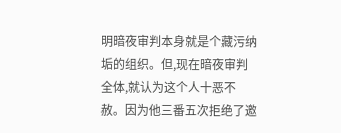明暗夜审判本身就是个藏污纳垢的组织。但,现在暗夜审判全体,就认为这个人十恶不赦。因为他三番五次拒绝了邀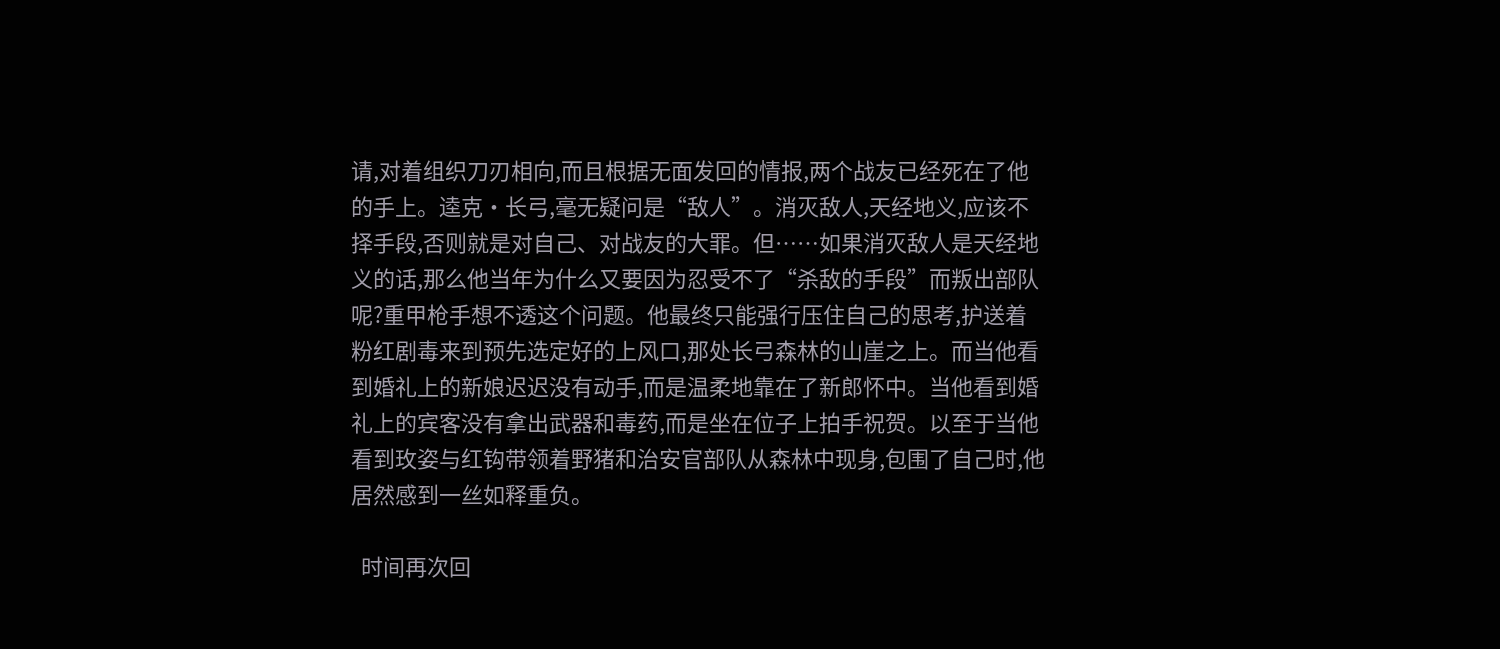请,对着组织刀刃相向,而且根据无面发回的情报,两个战友已经死在了他的手上。逵克·长弓,毫无疑问是“敌人”。消灭敌人,天经地义,应该不择手段,否则就是对自己、对战友的大罪。但……如果消灭敌人是天经地义的话,那么他当年为什么又要因为忍受不了“杀敌的手段”而叛出部队呢?重甲枪手想不透这个问题。他最终只能强行压住自己的思考,护送着粉红剧毒来到预先选定好的上风口,那处长弓森林的山崖之上。而当他看到婚礼上的新娘迟迟没有动手,而是温柔地靠在了新郎怀中。当他看到婚礼上的宾客没有拿出武器和毒药,而是坐在位子上拍手祝贺。以至于当他看到玫姿与红钩带领着野猪和治安官部队从森林中现身,包围了自己时,他居然感到一丝如释重负。

  时间再次回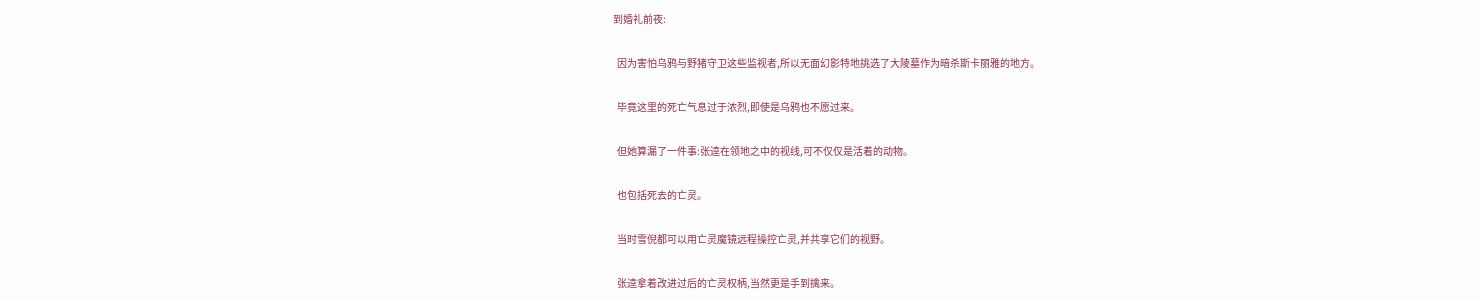到婚礼前夜:

  因为害怕乌鸦与野猪守卫这些监视者,所以无面幻影特地挑选了大陵墓作为暗杀斯卡丽雅的地方。

  毕竟这里的死亡气息过于浓烈,即使是乌鸦也不愿过来。

  但她算漏了一件事:张逵在领地之中的视线,可不仅仅是活着的动物。

  也包括死去的亡灵。

  当时雪倪都可以用亡灵魔镜远程操控亡灵,并共享它们的视野。

  张逵拿着改进过后的亡灵权柄,当然更是手到擒来。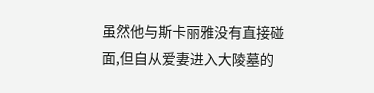虽然他与斯卡丽雅没有直接碰面,但自从爱妻进入大陵墓的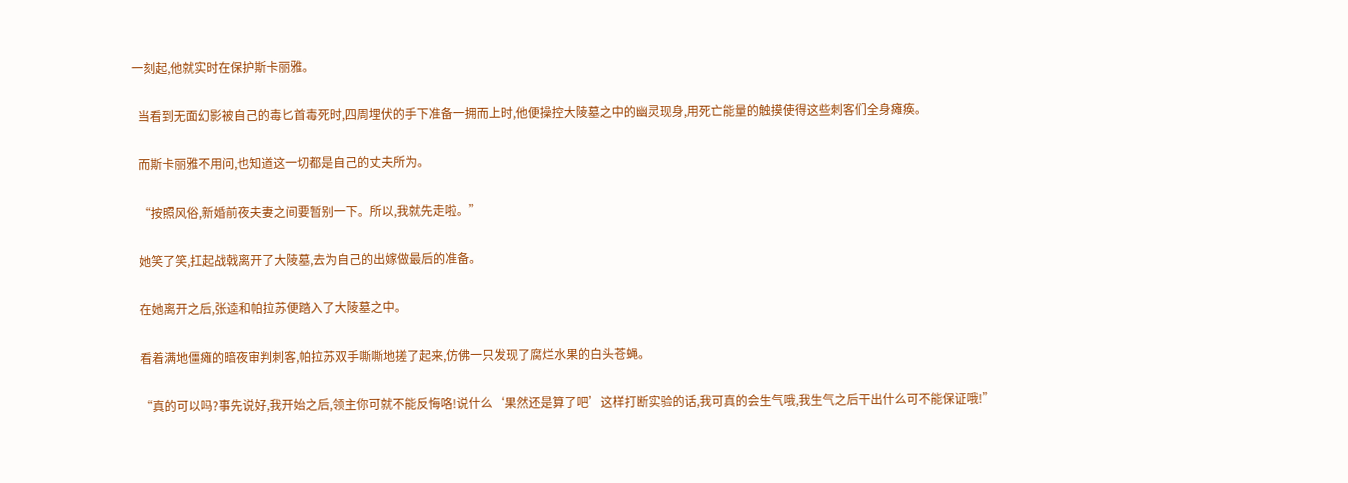一刻起,他就实时在保护斯卡丽雅。

  当看到无面幻影被自己的毒匕首毒死时,四周埋伏的手下准备一拥而上时,他便操控大陵墓之中的幽灵现身,用死亡能量的触摸使得这些刺客们全身瘫痪。

  而斯卡丽雅不用问,也知道这一切都是自己的丈夫所为。

  “按照风俗,新婚前夜夫妻之间要暂别一下。所以,我就先走啦。”

  她笑了笑,扛起战戟离开了大陵墓,去为自己的出嫁做最后的准备。

  在她离开之后,张逵和帕拉苏便踏入了大陵墓之中。

  看着满地僵瘫的暗夜审判刺客,帕拉苏双手嘶嘶地搓了起来,仿佛一只发现了腐烂水果的白头苍蝇。

  “真的可以吗?事先说好,我开始之后,领主你可就不能反悔咯!说什么‘果然还是算了吧’这样打断实验的话,我可真的会生气哦,我生气之后干出什么可不能保证哦!”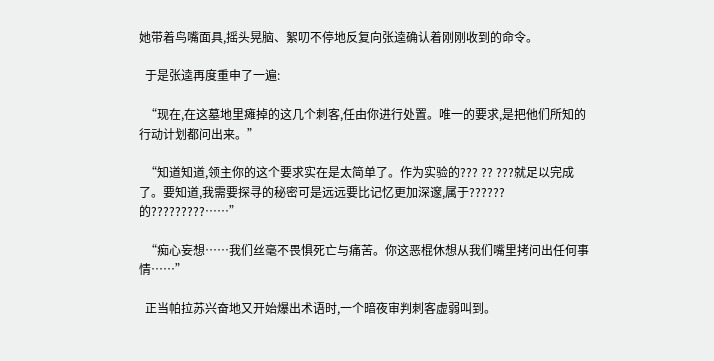她带着鸟嘴面具,摇头晃脑、絮叨不停地反复向张逵确认着刚刚收到的命令。

  于是张逵再度重申了一遍:

  “现在,在这墓地里瘫掉的这几个刺客,任由你进行处置。唯一的要求,是把他们所知的行动计划都问出来。”

  “知道知道,领主你的这个要求实在是太简单了。作为实验的??? ?? ???就足以完成了。要知道,我需要探寻的秘密可是远远要比记忆更加深邃,属于?????? 的?????????……”

  “痴心妄想……我们丝毫不畏惧死亡与痛苦。你这恶棍休想从我们嘴里拷问出任何事情……”

  正当帕拉苏兴奋地又开始爆出术语时,一个暗夜审判刺客虚弱叫到。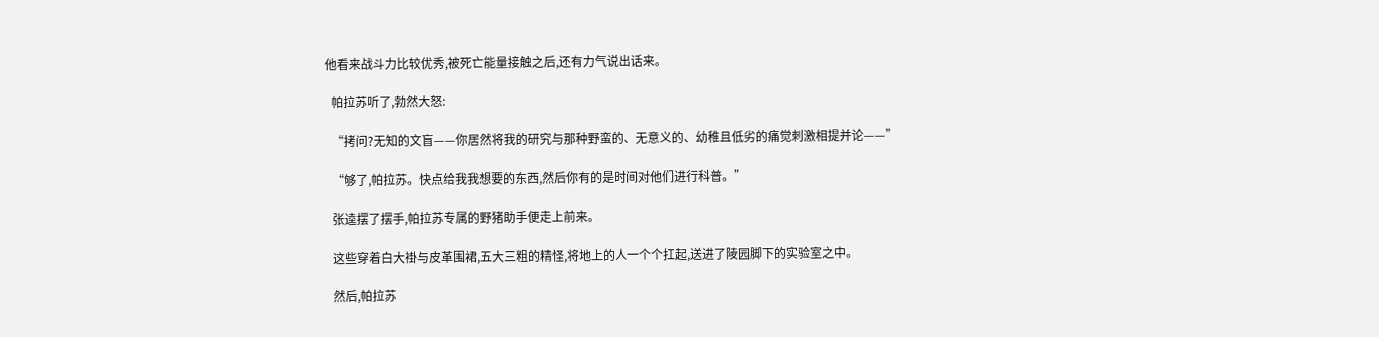他看来战斗力比较优秀,被死亡能量接触之后,还有力气说出话来。

  帕拉苏听了,勃然大怒:

  “拷问?无知的文盲——你居然将我的研究与那种野蛮的、无意义的、幼稚且低劣的痛觉刺激相提并论——”

  “够了,帕拉苏。快点给我我想要的东西,然后你有的是时间对他们进行科普。”

  张逵摆了摆手,帕拉苏专属的野猪助手便走上前来。

  这些穿着白大褂与皮革围裙,五大三粗的精怪,将地上的人一个个扛起,送进了陵园脚下的实验室之中。

  然后,帕拉苏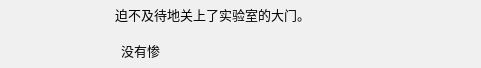迫不及待地关上了实验室的大门。

  没有惨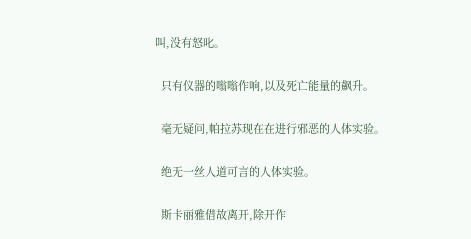叫,没有怒叱。

  只有仪器的嗡嗡作响,以及死亡能量的飙升。

  毫无疑问,帕拉苏现在在进行邪恶的人体实验。

  绝无一丝人道可言的人体实验。

  斯卡丽雅借故离开,除开作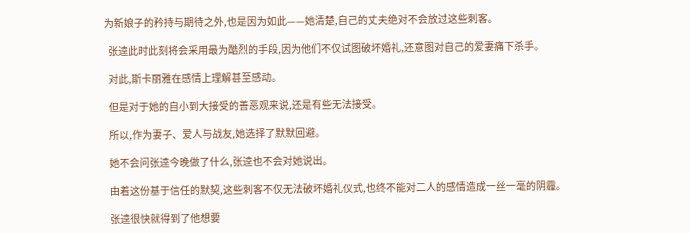为新娘子的矜持与期待之外,也是因为如此——她清楚,自己的丈夫绝对不会放过这些刺客。

  张逵此时此刻将会采用最为酷烈的手段,因为他们不仅试图破坏婚礼,还意图对自己的爱妻痛下杀手。

  对此,斯卡丽雅在感情上理解甚至感动。

  但是对于她的自小到大接受的善恶观来说,还是有些无法接受。

  所以,作为妻子、爱人与战友,她选择了默默回避。

  她不会问张逵今晚做了什么,张逵也不会对她说出。

  由着这份基于信任的默契,这些刺客不仅无法破坏婚礼仪式,也终不能对二人的感情造成一丝一毫的阴霾。

  张逵很快就得到了他想要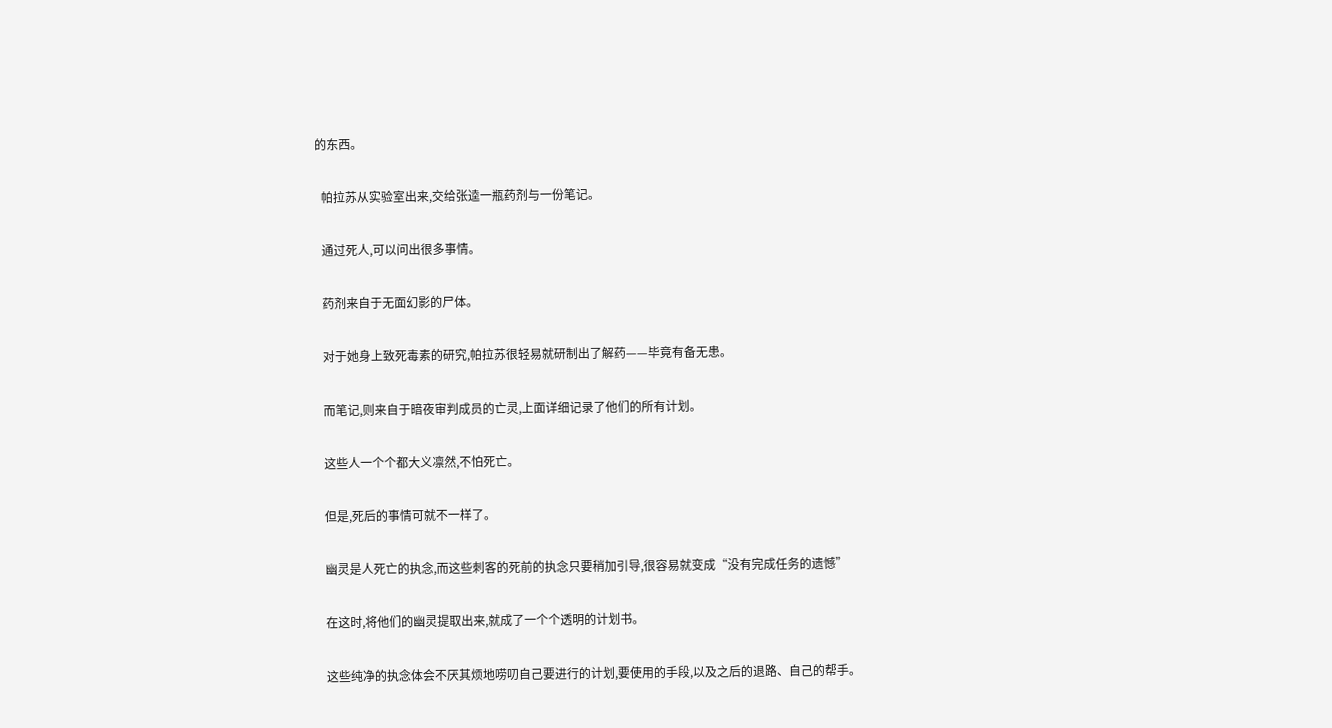的东西。

  帕拉苏从实验室出来,交给张逵一瓶药剂与一份笔记。

  通过死人,可以问出很多事情。

  药剂来自于无面幻影的尸体。

  对于她身上致死毒素的研究,帕拉苏很轻易就研制出了解药——毕竟有备无患。

  而笔记,则来自于暗夜审判成员的亡灵,上面详细记录了他们的所有计划。

  这些人一个个都大义凛然,不怕死亡。

  但是,死后的事情可就不一样了。

  幽灵是人死亡的执念,而这些刺客的死前的执念只要稍加引导,很容易就变成“没有完成任务的遗憾”

  在这时,将他们的幽灵提取出来,就成了一个个透明的计划书。

  这些纯净的执念体会不厌其烦地唠叨自己要进行的计划,要使用的手段,以及之后的退路、自己的帮手。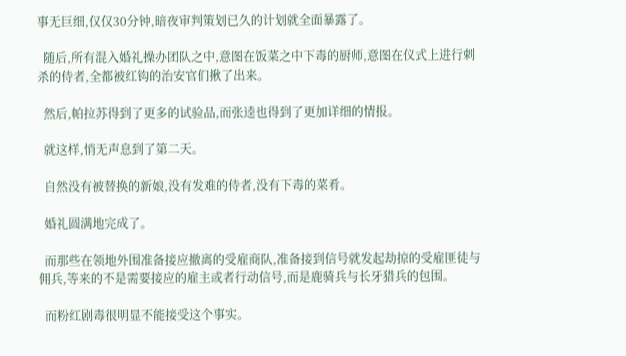事无巨细,仅仅30分钟,暗夜审判策划已久的计划就全面暴露了。

  随后,所有混入婚礼操办团队之中,意图在饭菜之中下毒的厨师,意图在仪式上进行刺杀的侍者,全都被红钩的治安官们揪了出来。

  然后,帕拉苏得到了更多的试验品,而张逵也得到了更加详细的情报。

  就这样,悄无声息到了第二天。

  自然没有被替换的新娘,没有发难的侍者,没有下毒的菜肴。

  婚礼圆满地完成了。

  而那些在领地外围准备接应撤离的受雇商队,准备接到信号就发起劫掠的受雇匪徒与佣兵,等来的不是需要接应的雇主或者行动信号,而是鹿骑兵与长牙猎兵的包围。

  而粉红剧毒很明显不能接受这个事实。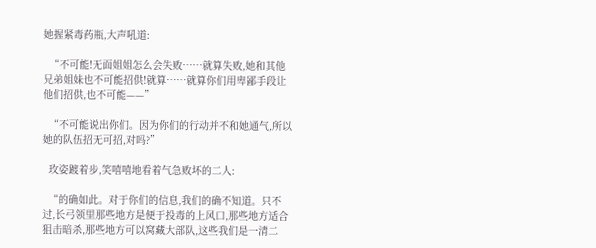她握紧毒药瓶,大声吼道:

  “不可能!无面姐姐怎么会失败……就算失败,她和其他兄弟姐妹也不可能招供!就算……就算你们用卑鄙手段让他们招供,也不可能——”

  “不可能说出你们。因为你们的行动并不和她通气,所以她的队伍招无可招,对吗?”

  玫姿踱着步,笑嘻嘻地看着气急败坏的二人:

  “的确如此。对于你们的信息,我们的确不知道。只不过,长弓领里那些地方是便于投毒的上风口,那些地方适合狙击暗杀,那些地方可以窝藏大部队,这些我们是一清二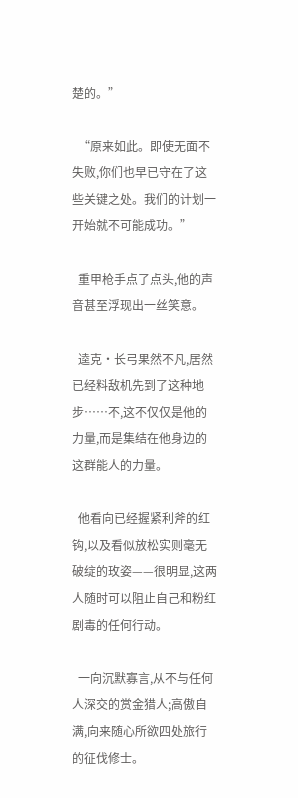楚的。”

  “原来如此。即使无面不失败,你们也早已守在了这些关键之处。我们的计划一开始就不可能成功。”

  重甲枪手点了点头,他的声音甚至浮现出一丝笑意。

  逵克·长弓果然不凡,居然已经料敌机先到了这种地步……不,这不仅仅是他的力量,而是集结在他身边的这群能人的力量。

  他看向已经握紧利斧的红钩,以及看似放松实则毫无破绽的玫姿——很明显,这两人随时可以阻止自己和粉红剧毒的任何行动。

  一向沉默寡言,从不与任何人深交的赏金猎人;高傲自满,向来随心所欲四处旅行的征伐修士。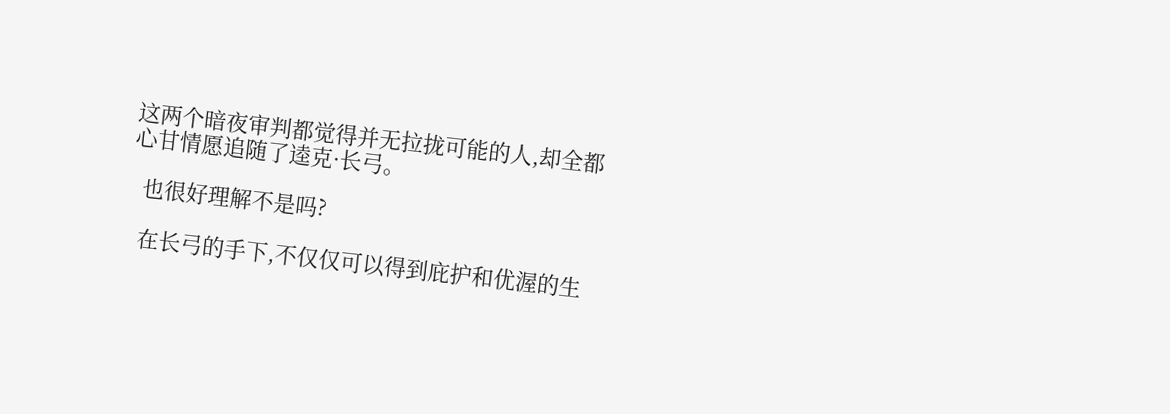这两个暗夜审判都觉得并无拉拢可能的人,却全都心甘情愿追随了逵克·长弓。

  也很好理解不是吗?

  在长弓的手下,不仅仅可以得到庇护和优渥的生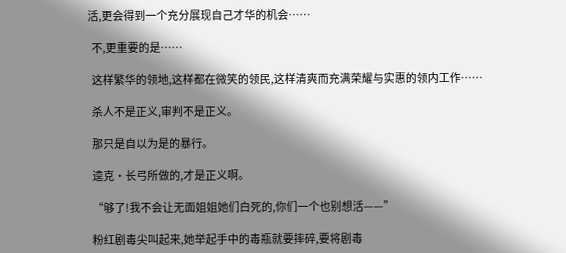活,更会得到一个充分展现自己才华的机会……

  不,更重要的是……

  这样繁华的领地,这样都在微笑的领民,这样清爽而充满荣耀与实惠的领内工作……

  杀人不是正义,审判不是正义。

  那只是自以为是的暴行。

  逵克·长弓所做的,才是正义啊。

  “够了!我不会让无面姐姐她们白死的,你们一个也别想活——”

  粉红剧毒尖叫起来,她举起手中的毒瓶就要摔碎,要将剧毒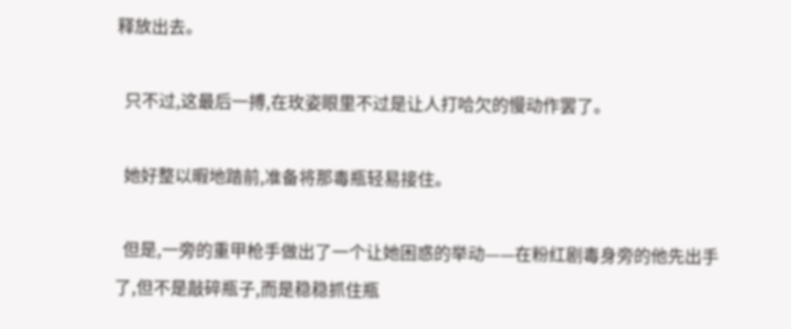释放出去。

  只不过,这最后一搏,在玫姿眼里不过是让人打哈欠的慢动作罢了。

  她好整以暇地踏前,准备将那毒瓶轻易接住。

  但是,一旁的重甲枪手做出了一个让她困惑的举动——在粉红剧毒身旁的他先出手了,但不是敲碎瓶子,而是稳稳抓住瓶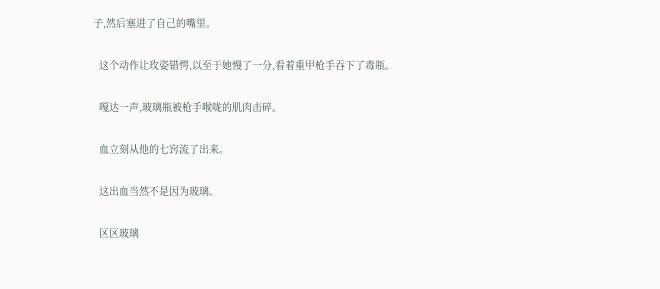子,然后塞进了自己的嘴里。

  这个动作让玫姿错愕,以至于她慢了一分,看着重甲枪手吞下了毒瓶。

  嘎达一声,玻璃瓶被枪手喉咙的肌肉击碎。

  血立刻从他的七窍流了出来。

  这出血当然不是因为玻璃。

  区区玻璃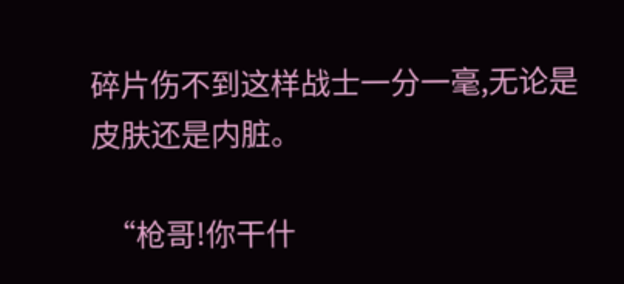碎片伤不到这样战士一分一毫,无论是皮肤还是内脏。

  “枪哥!你干什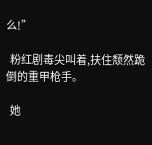么!”

  粉红剧毒尖叫着,扶住颓然跪倒的重甲枪手。

  她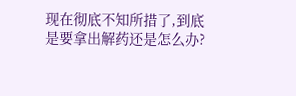现在彻底不知所措了,到底是要拿出解药还是怎么办?